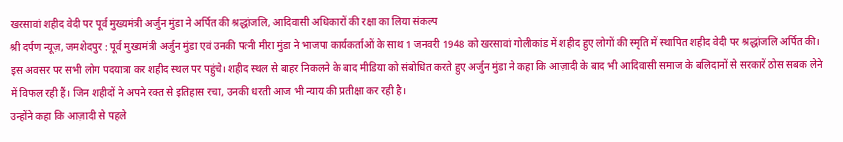खरसावां शहीद वेदी पर पूर्व मुख्यमंत्री अर्जुन मुंडा ने अर्पित की श्रद्धांजलि, आदिवासी अधिकारों की रक्षा का लिया संकल्प
श्री दर्पण न्यूज़, जमशेदपुर : पूर्व मुख्यमंत्री अर्जुन मुंडा एवं उनकी पत्नी मीरा मुंडा ने भाजपा कार्यकर्ताओं के साथ 1 जनवरी 1948 को खरसावां गोलीकांड में शहीद हुए लोगों की स्मृति में स्थापित शहीद वेदी पर श्रद्धांजलि अर्पित की। इस अवसर पर सभी लोग पदयात्रा कर शहीद स्थल पर पहुंचे। शहीद स्थल से बाहर निकलने के बाद मीडिया को संबोधित करते हुए अर्जुन मुंडा ने कहा कि आज़ादी के बाद भी आदिवासी समाज के बलिदानों से सरकारें ठोस सबक लेने में विफल रही हैं। जिन शहीदों ने अपने रक्त से इतिहास रचा, उनकी धरती आज भी न्याय की प्रतीक्षा कर रही है।
उन्होंने कहा कि आज़ादी से पहले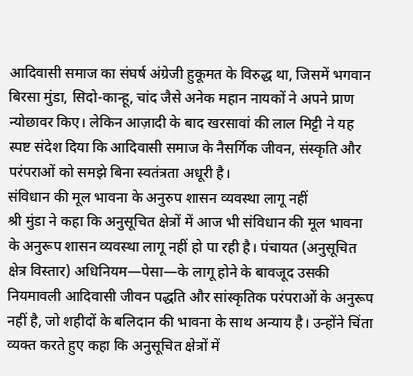आदिवासी समाज का संघर्ष अंग्रेजी हुकूमत के विरुद्ध था, जिसमें भगवान बिरसा मुंडा, सिदो-कान्हू, चांद जैसे अनेक महान नायकों ने अपने प्राण न्योछावर किए। लेकिन आज़ादी के बाद खरसावां की लाल मिट्टी ने यह स्पष्ट संदेश दिया कि आदिवासी समाज के नैसर्गिक जीवन, संस्कृति और परंपराओं को समझे बिना स्वतंत्रता अधूरी है।
संविधान की मूल भावना के अनुरुप शासन व्यवस्था लागू नहीं
श्री मुंडा ने कहा कि अनुसूचित क्षेत्रों में आज भी संविधान की मूल भावना के अनुरूप शासन व्यवस्था लागू नहीं हो पा रही है। पंचायत (अनुसूचित क्षेत्र विस्तार) अधिनियम—पेसा—के लागू होने के बावजूद उसकी नियमावली आदिवासी जीवन पद्धति और सांस्कृतिक परंपराओं के अनुरूप नहीं है, जो शहीदों के बलिदान की भावना के साथ अन्याय है। उन्होंने चिंता व्यक्त करते हुए कहा कि अनुसूचित क्षेत्रों में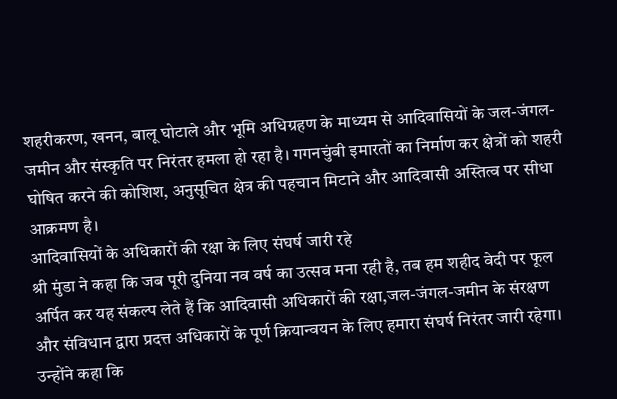शहरीकरण, खनन, बालू घोटाले और भूमि अधिग्रहण के माध्यम से आदिवासियों के जल-जंगल-जमीन और संस्कृति पर निरंतर हमला हो रहा है। गगनचुंबी इमारतों का निर्माण कर क्षेत्रों को शहरी घोषित करने की कोशिश, अनुसूचित क्षेत्र की पहचान मिटाने और आदिवासी अस्तित्व पर सीधा आक्रमण है।
आदिवासियों के अधिकारों की रक्षा के लिए संघर्ष जारी रहे
श्री मुंडा ने कहा कि जब पूरी दुनिया नव वर्ष का उत्सव मना रही है, तब हम शहीद वेदी पर फूल अर्पित कर यह संकल्प लेते हैं कि आदिवासी अधिकारों की रक्षा,जल-जंगल-जमीन के संरक्षण और संविधान द्वारा प्रदत्त अधिकारों के पूर्ण क्रियान्वयन के लिए हमारा संघर्ष निरंतर जारी रहेगा।
उन्होंने कहा कि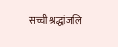सच्ची श्रद्धांजलि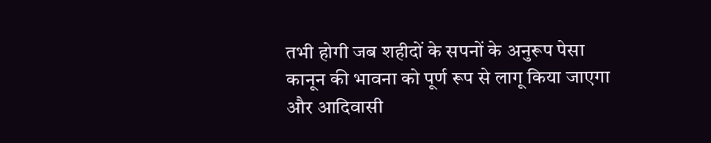तभी होगी जब शहीदों के सपनों के अनुरूप पेसा कानून की भावना को पूर्ण रूप से लागू किया जाएगा और आदिवासी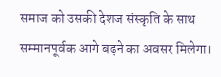समाज को उसकी देशज संस्कृति के साथ सम्मानपूर्वक आगे बढ़ने का अवसर मिलेगा।